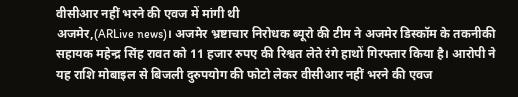वीसीआर नहीं भरने की एवज में मांगी थी
अजमेर,(ARLive news)। अजमेर भ्रष्टाचार निरोधक ब्यूरो की टीम ने अजमेर डिस्कॉम के तकनीकी सहायक महेन्द्र सिंह रावत को 11 हजार रुपए की रिश्वत लेते रंगे हाथों गिरफ्तार किया है। आरोपी ने यह राशि मोबाइल से बिजली दुरुपयोग की फोटो लेकर वीसीआर नहीं भरने की एवज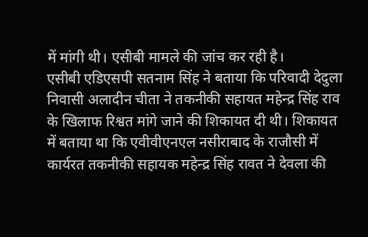में मांगी थी। एसीबी मामले की जांच कर रही है।
एसीबी एडिएसपी सतनाम सिंह ने बताया कि परिवादी देदुला निवासी अलादीन चीता ने तकनीकी सहायत महेन्द्र सिंह राव के खिलाफ रिश्वत मांगे जाने की शिकायत दी थी। शिकायत में बताया था कि एवीवीएनएल नसीराबाद के राजौसी में कार्यरत तकनीकी सहायक महेन्द्र सिंह रावत ने देवला की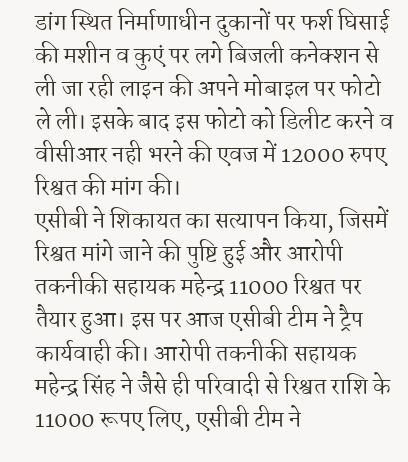डांग स्थित निर्माणाधीन दुकानों पर फर्श घिसाई की मशीन व कुएं पर लगे बिजली कनेक्शन से ली जा रही लाइन की अपने मोबाइल पर फोटो ले ली। इसके बाद इस फोटो को डिलीट करने व वीसीआर नही भरने की एवज में 12000 रुपए रिश्वत की मांग की।
एसीबी ने शिकायत का सत्यापन किया, जिसमें रिश्वत मांगे जाने की पुष्टि हुई और आरोपी तकनीकी सहायक महेन्द्र 11000 रिश्वत पर तैयार हुआ। इस पर आज एसीबी टीम ने ट्रैप कार्यवाही की। आरोपी तकनीकी सहायक महेन्द्र सिंह ने जैसे ही परिवादी से रिश्वत राशि के 11000 रूपए लिए, एसीबी टीम ने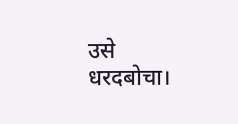उसे धरदबोचा।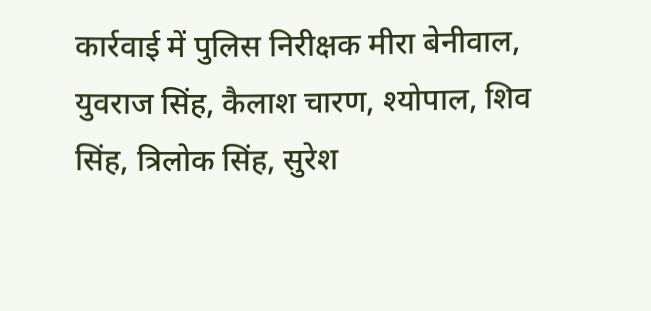कार्रवाई में पुलिस निरीक्षक मीरा बेनीवाल, युवराज सिंह, कैलाश चारण, श्योपाल, शिव सिंह, त्रिलोक सिंह, सुरेश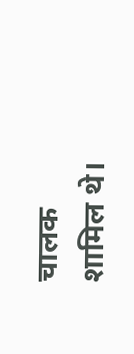चालक शामिल थे।